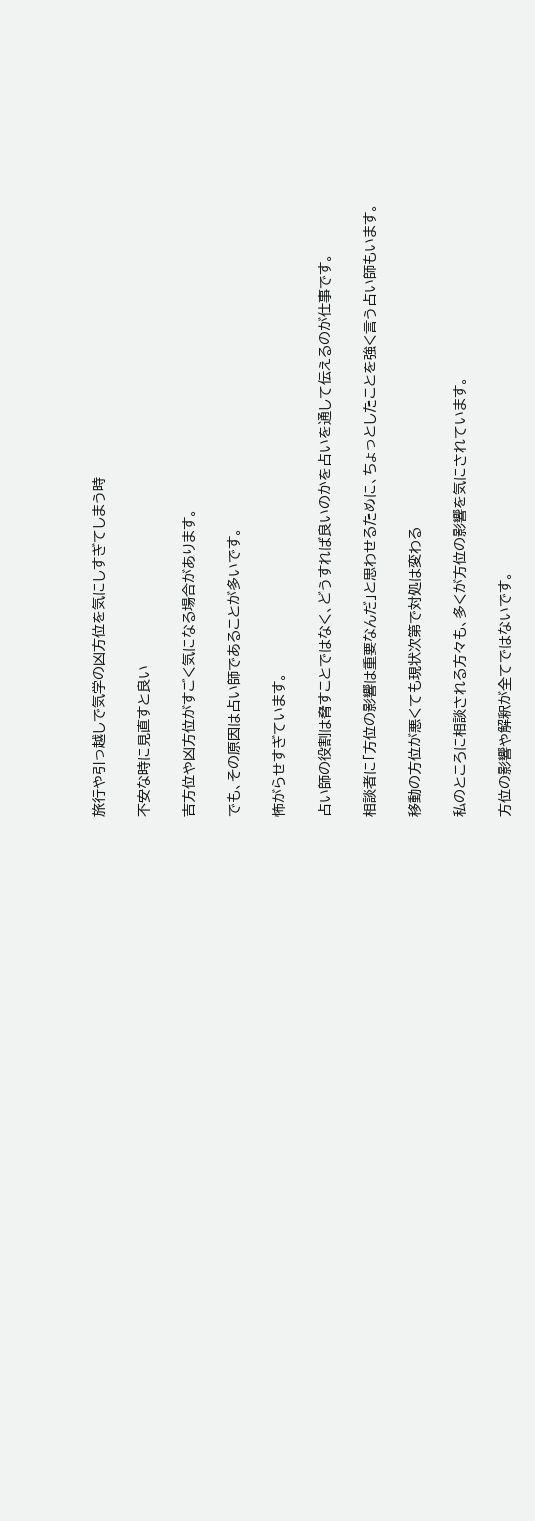旅行や引っ越しで気学の凶方位を気にしすぎてしまう時

不安な時に見直すと良い

吉方位や凶方位がすごく気になる場合があります。

でも、その原因は占い師であることが多いです。

怖がらせすぎています。

占い師の役割は脅すことではなく、どうすれば良いのかを占いを通して伝えるのが仕事です。

相談者に「方位の影響は重要なんだ」と思わせるために、ちょっとしたことを強く言う占い師もいます。

移動の方位が悪くても現状次第で対処は変わる

私のところに相談される方々も、多くが方位の影響を気にされています。

方位の影響や解釈が全てではないです。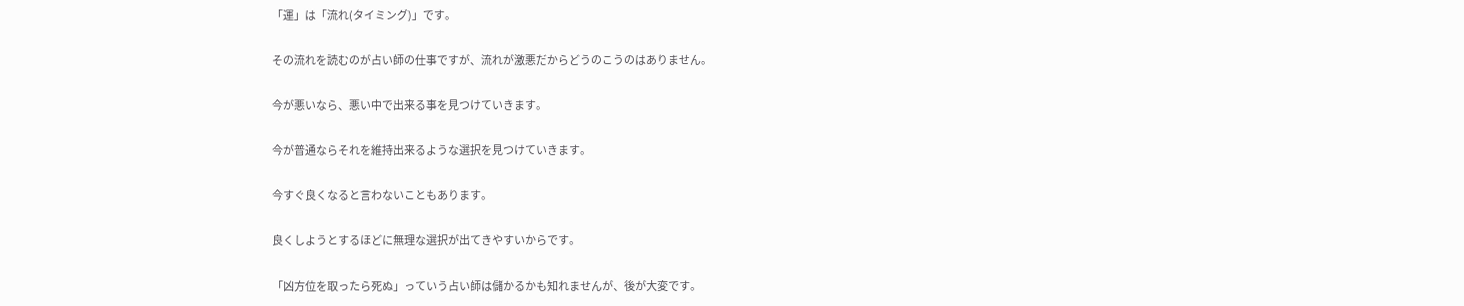「運」は「流れ(タイミング)」です。

その流れを読むのが占い師の仕事ですが、流れが激悪だからどうのこうのはありません。

今が悪いなら、悪い中で出来る事を見つけていきます。

今が普通ならそれを維持出来るような選択を見つけていきます。

今すぐ良くなると言わないこともあります。

良くしようとするほどに無理な選択が出てきやすいからです。

「凶方位を取ったら死ぬ」っていう占い師は儲かるかも知れませんが、後が大変です。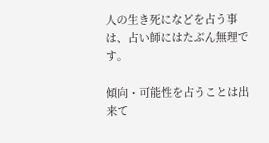人の生き死になどを占う事は、占い師にはたぶん無理です。

傾向・可能性を占うことは出来て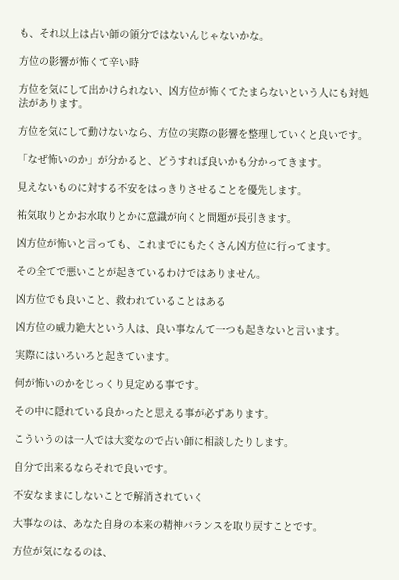も、それ以上は占い師の領分ではないんじゃないかな。

方位の影響が怖くて辛い時

方位を気にして出かけられない、凶方位が怖くてたまらないという人にも対処法があります。

方位を気にして動けないなら、方位の実際の影響を整理していくと良いです。

「なぜ怖いのか」が分かると、どうすれば良いかも分かってきます。

見えないものに対する不安をはっきりさせることを優先します。

祐気取りとかお水取りとかに意識が向くと問題が長引きます。

凶方位が怖いと言っても、これまでにもたくさん凶方位に行ってます。

その全てで悪いことが起きているわけではありません。

凶方位でも良いこと、救われていることはある

凶方位の威力絶大という人は、良い事なんて一つも起きないと言います。

実際にはいろいろと起きています。

何が怖いのかをじっくり見定める事です。

その中に隠れている良かったと思える事が必ずあります。

こういうのは一人では大変なので占い師に相談したりします。

自分で出来るならそれで良いです。

不安なままにしないことで解消されていく

大事なのは、あなた自身の本来の精神バランスを取り戻すことです。

方位が気になるのは、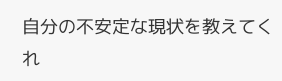自分の不安定な現状を教えてくれ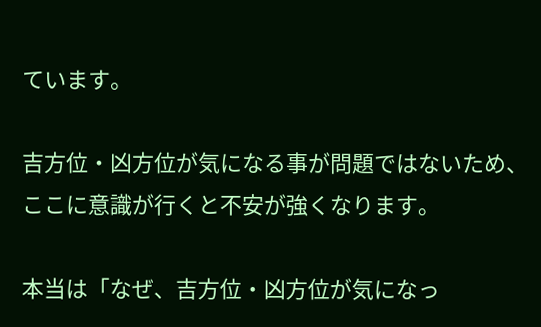ています。

吉方位・凶方位が気になる事が問題ではないため、ここに意識が行くと不安が強くなります。

本当は「なぜ、吉方位・凶方位が気になっ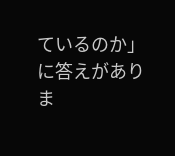ているのか」に答えがありま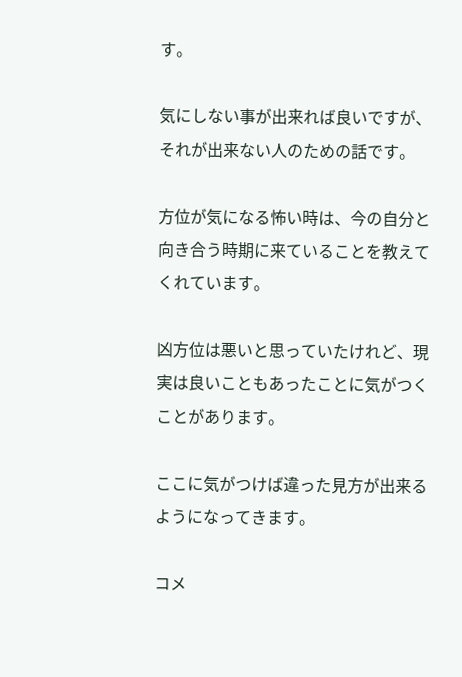す。

気にしない事が出来れば良いですが、それが出来ない人のための話です。

方位が気になる怖い時は、今の自分と向き合う時期に来ていることを教えてくれています。

凶方位は悪いと思っていたけれど、現実は良いこともあったことに気がつくことがあります。

ここに気がつけば違った見方が出来るようになってきます。

コメ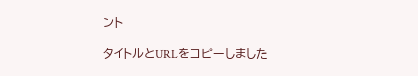ント

タイトルとURLをコピーしました